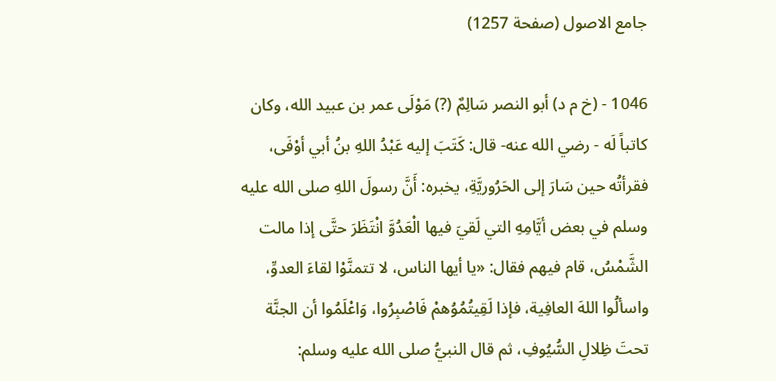جامع الاصول (صفحة 1257)

1046 - (خ م د) أبو النصر سَالِمٌ (?) مَوْلَى عمر بن عبيد الله، وكان كاتباً لَه - رضي الله عنه- قال: كَتَبَ إليه عَبْدُ اللهِ بنُ أبي أوْفَى، فقرأتُه حين سَارَ إلى الحَرُوريَّةِ، يخبره: أَنَّ رسولَ اللهِ صلى الله عليه وسلم في بعض أيَّامِهِ التي لَقيَ فيها الْعَدُوَّ انْتَظَرَ حتَّى إذا مالت الشَّمْسُ، قام فيهم فقال: «يا أيها الناس، لا تتمنَّوْا لقاءَ العدوِّ، واسألُوا اللهَ العافِية، فإذا لَقِيتُمُوُهمْ فَاصْبِرُوا، وَاعْلَمُوا أن الجنَّة تحتَ ظِلالِ السُّيُوفِ، ثم قال النبيُّ صلى الله عليه وسلم: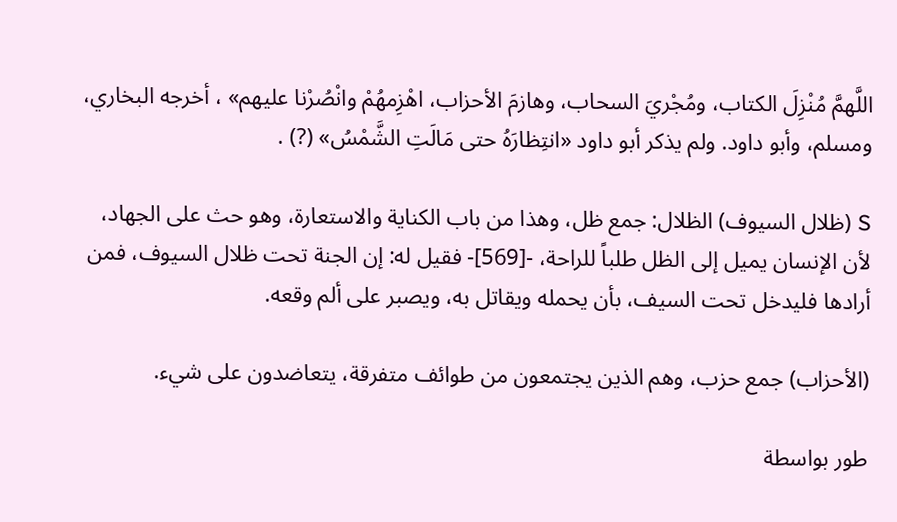اللَّهمَّ مُنْزِلَ الكتاب، ومُجْريَ السحاب، وهازمَ الأحزاب، اهْزِمهُمْ وانْصُرْنا عليهم» ، أخرجه البخاري، ومسلم، وأبو داود. ولم يذكر أبو داود «انتِظارَهُ حتى مَالَتِ الشَّمْسُ» (?) .

S (ظلال السيوف) الظلال: جمع ظل، وهذا من باب الكناية والاستعارة، وهو حث على الجهاد، لأن الإنسان يميل إلى الظل طلباً للراحة، -[569]- فقيل له: إن الجنة تحت ظلال السيوف، فمن أرادها فليدخل تحت السيف، بأن يحمله ويقاتل به، ويصبر على ألم وقعه.

(الأحزاب) جمع حزب، وهم الذين يجتمعون من طوائف متفرقة، يتعاضدون على شيء.

طور بواسطة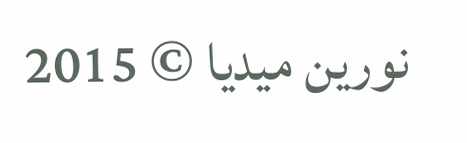نورين ميديا © 2015